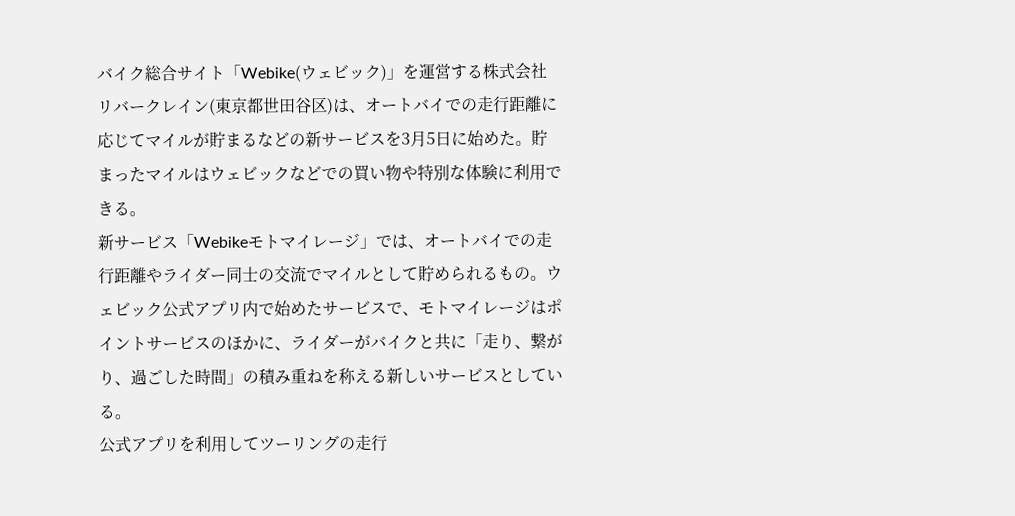バイク総合サイト「Webike(ウェビック)」を運営する株式会社リバークレイン(東京都世田谷区)は、オートバイでの走行距離に応じてマイルが貯まるなどの新サービスを3月5日に始めた。貯まったマイルはウェビックなどでの買い物や特別な体験に利用できる。
新サービス「Webikeモトマイレージ」では、オートバイでの走行距離やライダー同士の交流でマイルとして貯められるもの。ウェビック公式アプリ内で始めたサービスで、モトマイレージはポイントサービスのほかに、ライダーがバイクと共に「走り、繋がり、過ごした時間」の積み重ねを称える新しいサービスとしている。
公式アプリを利用してツーリングの走行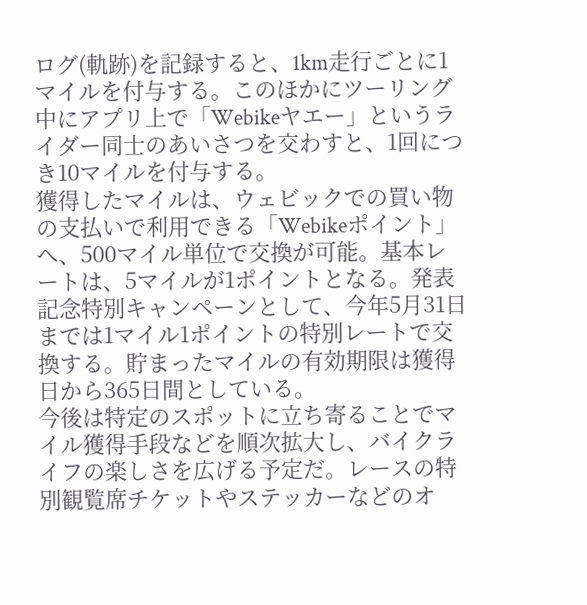ログ(軌跡)を記録すると、1km走行ごとに1マイルを付与する。このほかにツーリング中にアプリ上で「Webikeヤエー」というライダー同士のあいさつを交わすと、1回につき10マイルを付与する。
獲得したマイルは、ウェビックでの買い物の支払いで利用できる「Webikeポイント」へ、500マイル単位で交換が可能。基本レートは、5マイルが1ポイントとなる。発表記念特別キャンペーンとして、今年5月31日までは1マイル1ポイントの特別レートで交換する。貯まったマイルの有効期限は獲得日から365日間としている。
今後は特定のスポットに立ち寄ることでマイル獲得手段などを順次拡大し、バイクライフの楽しさを広げる予定だ。レースの特別観覧席チケットやステッカーなどのオ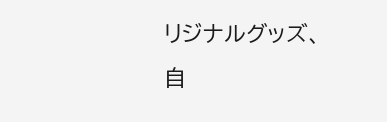リジナルグッズ、自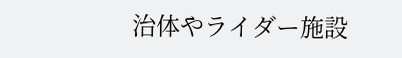治体やライダー施設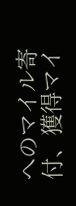へのマイル寄付、獲得マイ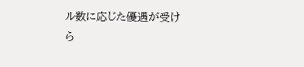ル数に応じた優遇が受けら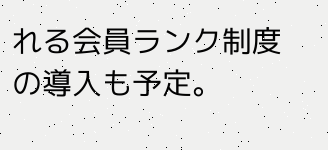れる会員ランク制度の導入も予定。